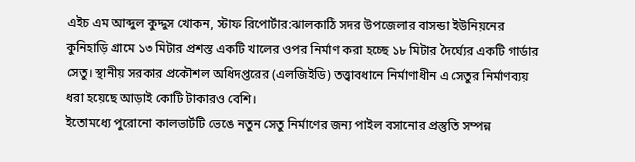এইচ এম আব্দুল কুদ্দুস খোকন, স্টাফ রিপোর্টার:ঝালকাঠি সদর উপজেলার বাসন্ডা ইউনিয়নের কুনিহাড়ি গ্রামে ১৩ মিটার প্রশস্ত একটি খালের ওপর নির্মাণ করা হচ্ছে ১৮ মিটার দৈর্ঘ্যের একটি গার্ডার সেতু। স্থানীয় সরকার প্রকৌশল অধিদপ্তরের (এলজিইডি) তত্ত্বাবধানে নির্মাণাধীন এ সেতুর নির্মাণব্যয় ধরা হয়েছে আড়াই কোটি টাকারও বেশি।
ইতোমধ্যে পুরোনো কালভার্টটি ভেঙে নতুন সেতু নির্মাণের জন্য পাইল বসানোর প্রস্তুতি সম্পন্ন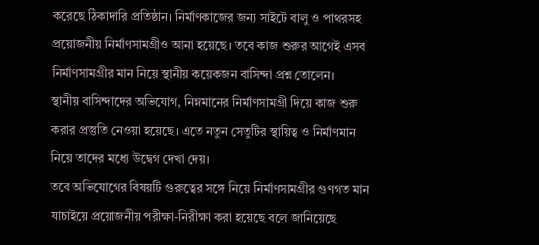করেছে ঠিকাদারি প্রতিষ্ঠান। নির্মাণকাজের জন্য সাইটে বালু ও পাথরসহ প্রয়োজনীয় নির্মাণসামগ্রীও আনা হয়েছে। তবে কাজ শুরুর আগেই এসব নির্মাণসামগ্রীর মান নিয়ে স্থানীয় কয়েকজন বাসিন্দা প্রশ্ন তোলেন।
স্থানীয় বাসিন্দাদের অভিযোগ, নিম্নমানের নির্মাণসামগ্রী দিয়ে কাজ শুরু করার প্রস্তুতি নেওয়া হয়েছে। এতে নতুন সেতুটির স্থায়িত্ব ও নির্মাণমান নিয়ে তাদের মধ্যে উদ্বেগ দেখা দেয়।
তবে অভিযোগের বিষয়টি গুরুত্বের সঙ্গে নিয়ে নির্মাণসামগ্রীর গুণগত মান যাচাইয়ে প্রয়োজনীয় পরীক্ষা-নিরীক্ষা করা হয়েছে বলে জানিয়েছে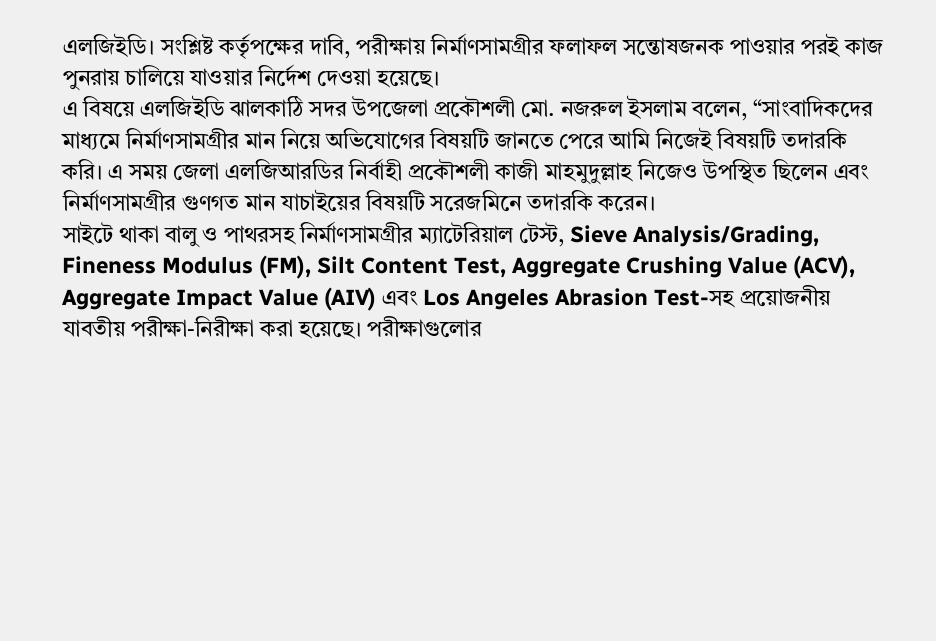এলজিইডি। সংশ্লিষ্ট কর্তৃপক্ষের দাবি, পরীক্ষায় নির্মাণসামগ্রীর ফলাফল সন্তোষজনক পাওয়ার পরই কাজ পুনরায় চালিয়ে যাওয়ার নির্দেশ দেওয়া হয়েছে।
এ বিষয়ে এলজিইডি ঝালকাঠি সদর উপজেলা প্রকৌশলী মো. নজরুল ইসলাম বলেন, “সাংবাদিকদের মাধ্যমে নির্মাণসামগ্রীর মান নিয়ে অভিযোগের বিষয়টি জানতে পেরে আমি নিজেই বিষয়টি তদারকি করি। এ সময় জেলা এলজিআরডির নির্বাহী প্রকৌশলী কাজী মাহমুদুল্লাহ নিজেও উপস্থিত ছিলেন এবং নির্মাণসামগ্রীর গুণগত মান যাচাইয়ের বিষয়টি সরেজমিনে তদারকি করেন।
সাইটে থাকা বালু ও পাথরসহ নির্মাণসামগ্রীর ম্যাটেরিয়াল টেস্ট, Sieve Analysis/Grading, Fineness Modulus (FM), Silt Content Test, Aggregate Crushing Value (ACV), Aggregate Impact Value (AIV) এবং Los Angeles Abrasion Test-সহ প্রয়োজনীয় যাবতীয় পরীক্ষা-নিরীক্ষা করা হয়েছে। পরীক্ষাগুলোর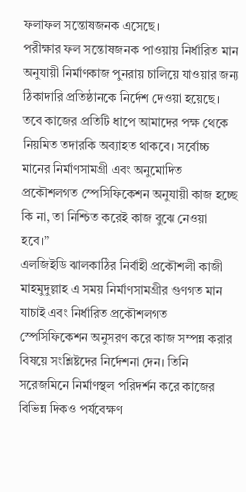ফলাফল সন্তোষজনক এসেছে।
পরীক্ষার ফল সন্তোষজনক পাওয়ায় নির্ধারিত মান অনুযায়ী নির্মাণকাজ পুনরায় চালিয়ে যাওয়ার জন্য ঠিকাদারি প্রতিষ্ঠানকে নির্দেশ দেওয়া হয়েছে। তবে কাজের প্রতিটি ধাপে আমাদের পক্ষ থেকে নিয়মিত তদারকি অব্যাহত থাকবে। সর্বোচ্চ মানের নির্মাণসামগ্রী এবং অনুমোদিত প্রকৌশলগত স্পেসিফিকেশন অনুযায়ী কাজ হচ্ছে কি না, তা নিশ্চিত করেই কাজ বুঝে নেওয়া হবে।”
এলজিইডি ঝালকাঠির নির্বাহী প্রকৌশলী কাজী মাহমুদুল্লাহ এ সময় নির্মাণসামগ্রীর গুণগত মান যাচাই এবং নির্ধারিত প্রকৌশলগত স্পেসিফিকেশন অনুসরণ করে কাজ সম্পন্ন করার বিষয়ে সংশ্লিষ্টদের নির্দেশনা দেন। তিনি সরেজমিনে নির্মাণস্থল পরিদর্শন করে কাজের বিভিন্ন দিকও পর্যবেক্ষণ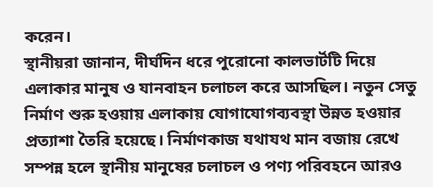করেন।
স্থানীয়রা জানান, দীর্ঘদিন ধরে পুরোনো কালভার্টটি দিয়ে এলাকার মানুষ ও যানবাহন চলাচল করে আসছিল। নতুন সেতু নির্মাণ শুরু হওয়ায় এলাকায় যোগাযোগব্যবস্থা উন্নত হওয়ার প্রত্যাশা তৈরি হয়েছে। নির্মাণকাজ যথাযথ মান বজায় রেখে সম্পন্ন হলে স্থানীয় মানুষের চলাচল ও পণ্য পরিবহনে আরও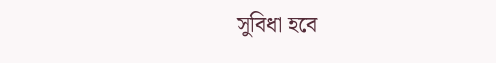সুবিধা হবে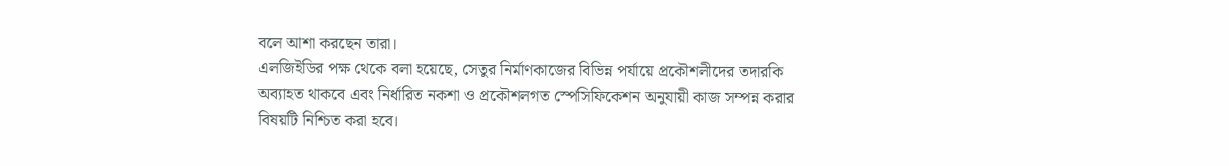বলে আশা করছেন তারা।
এলজিইডির পক্ষ থেকে বলা হয়েছে, সেতুর নির্মাণকাজের বিভিন্ন পর্যায়ে প্রকৌশলীদের তদারকি অব্যাহত থাকবে এবং নির্ধারিত নকশা ও প্রকৌশলগত স্পেসিফিকেশন অনুযায়ী কাজ সম্পন্ন করার বিষয়টি নিশ্চিত করা হবে।